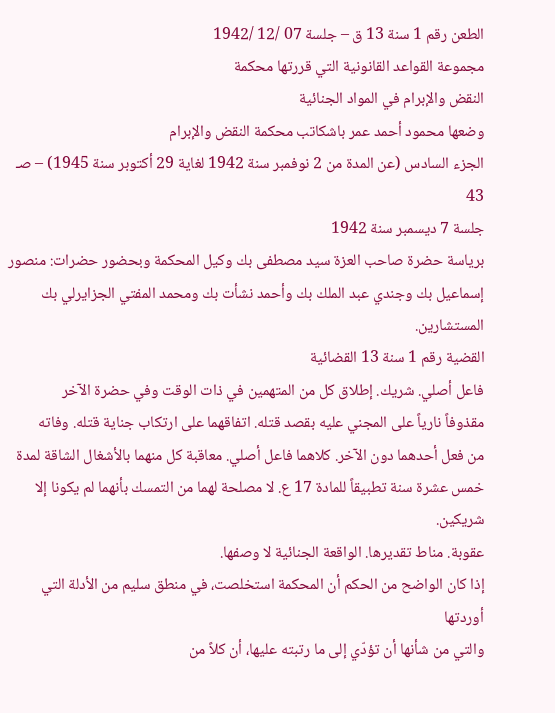الطعن رقم 1 سنة 13 ق – جلسة 07 /12 /1942
مجموعة القواعد القانونية التي قررتها محكمة
النقض والإبرام في المواد الجنائية
وضعها محمود أحمد عمر باشكاتب محكمة النقض والإبرام
الجزء السادس (عن المدة من 2 نوفمبر سنة 1942 لغاية 29 أكتوبر سنة 1945) – صـ 43
جلسة 7 ديسمبر سنة 1942
برياسة حضرة صاحب العزة سيد مصطفى بك وكيل المحكمة وبحضور حضرات: منصور إسماعيل بك وجندي عبد الملك بك وأحمد نشأت بك ومحمد المفتي الجزايرلي بك المستشارين.
القضية رقم 1 سنة 13 القضائية
فاعل أصلي. شريك. إطلاق كل من المتهمين في ذات الوقت وفي حضرة الآخر
مقذوفاً نارياً على المجني عليه بقصد قتله. اتفاقهما على ارتكاب جناية قتله. وفاته
من فعل أحدهما دون الآخر. كلاهما فاعل أصلي. معاقبة كل منهما بالأشغال الشاقة لمدة
خمس عشرة سنة تطبيقاً للمادة 17 ع. لا مصلحة لهما من التمسك بأنهما لم يكونا إلا شريكين.
عقوبة. مناط تقديرها. الواقعة الجنائية لا وصفها.
إذا كان الواضح من الحكم أن المحكمة استخلصت، في منطق سليم من الأدلة التي أوردتها
والتي من شأنها أن تؤدّي إلى ما رتبته عليها، أن كلاً من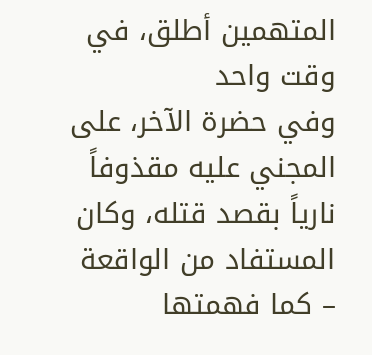المتهمين أطلق، في وقت واحد
وفي حضرة الآخر، على المجني عليه مقذوفاً نارياً بقصد قتله، وكان المستفاد من الواقعة
– كما فهمتها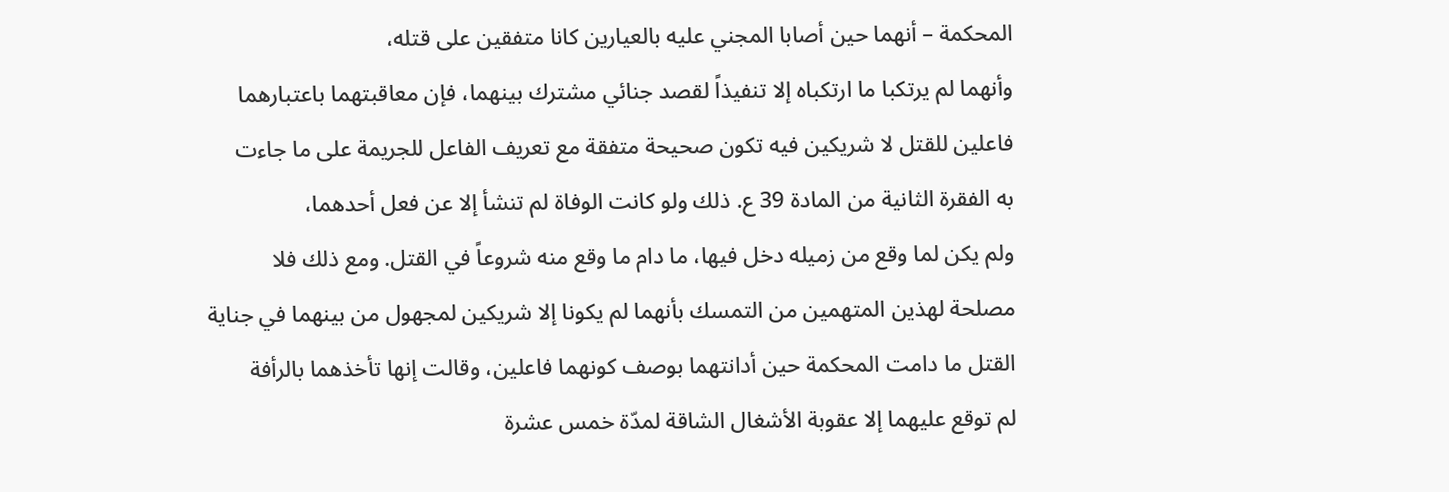المحكمة – أنهما حين أصابا المجني عليه بالعيارين كانا متفقين على قتله،
وأنهما لم يرتكبا ما ارتكباه إلا تنفيذاً لقصد جنائي مشترك بينهما، فإن معاقبتهما باعتبارهما
فاعلين للقتل لا شريكين فيه تكون صحيحة متفقة مع تعريف الفاعل للجريمة على ما جاءت
به الفقرة الثانية من المادة 39 ع. ذلك ولو كانت الوفاة لم تنشأ إلا عن فعل أحدهما،
ولم يكن لما وقع من زميله دخل فيها، ما دام ما وقع منه شروعاً في القتل. ومع ذلك فلا
مصلحة لهذين المتهمين من التمسك بأنهما لم يكونا إلا شريكين لمجهول من بينهما في جناية
القتل ما دامت المحكمة حين أدانتهما بوصف كونهما فاعلين، وقالت إنها تأخذهما بالرأفة
لم توقع عليهما إلا عقوبة الأشغال الشاقة لمدّة خمس عشرة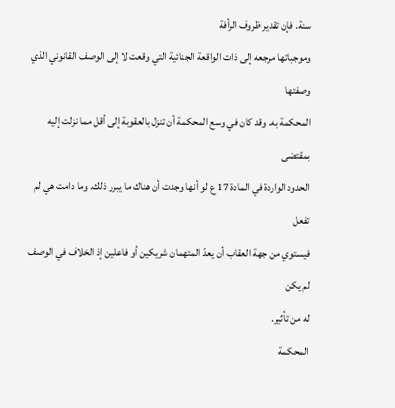سنة. فإن تقدير ظروف الرأفة
وموجباتها مرجعه إلى ذات الواقعة الجنائية التي وقعت لا إلى الوصف القانوني الذي وصفتها
المحكمة به. وقد كان في وسع المحكمة أن تنزل بالعقوبة إلى أقل مما نزلت إليه بمقتضى
الحدود الواردة في المادة 17 ع لو أنها وجدت أن هناك ما يبرر ذلك. وما دامت هي لم تفعل
فيستوي من جهة العقاب أن يعدّ المتهمان شريكين أو فاعلين إذ الخلاف في الوصف لم يكن
له من تأثير.
المحكمة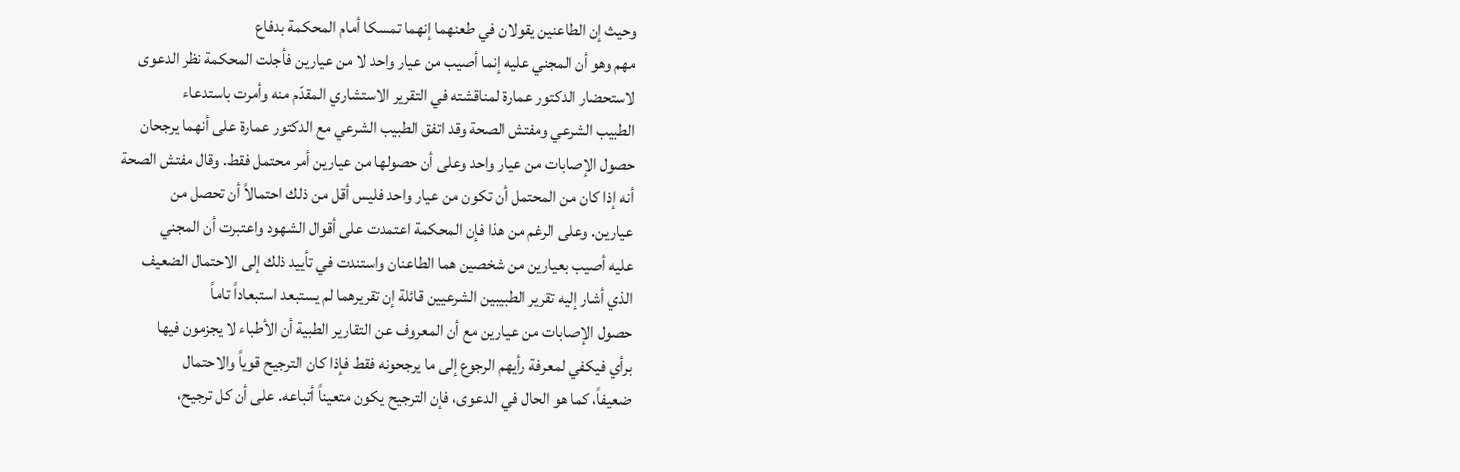وحيث إن الطاعنين يقولان في طعنهما إنهما تمسكا أمام المحكمة بدفاع
مهم وهو أن المجني عليه إنما أصيب من عيار واحد لا من عيارين فأجلت المحكمة نظر الدعوى
لاستحضار الدكتور عمارة لمناقشته في التقرير الاستشاري المقدّم منه وأمرت باستدعاء
الطبيب الشرعي ومفتش الصحة وقد اتفق الطبيب الشرعي مع الدكتور عمارة على أنهما يرجحان
حصول الإصابات من عيار واحد وعلى أن حصولها من عيارين أمر محتمل فقط. وقال مفتش الصحة
أنه إذا كان من المحتمل أن تكون من عيار واحد فليس أقل من ذلك احتمالاً أن تحصل من
عيارين. وعلى الرغم من هذا فإن المحكمة اعتمدت على أقوال الشهود واعتبرت أن المجني
عليه أصيب بعيارين من شخصين هما الطاعنان واستندت في تأييد ذلك إلى الاحتمال الضعيف
الذي أشار إليه تقرير الطبيبين الشرعيين قائلة إن تقريرهما لم يستبعد استبعاداً تاماً
حصول الإصابات من عيارين مع أن المعروف عن التقارير الطبية أن الأطباء لا يجزمون فيها
برأي فيكفي لمعرفة رأيهم الرجوع إلى ما يرجحونه فقط فإذا كان الترجيح قوياً والاحتمال
ضعيفاً، كما هو الحال في الدعوى، فإن الترجيح يكون متعيناً أتباعه. على أن كل ترجيح،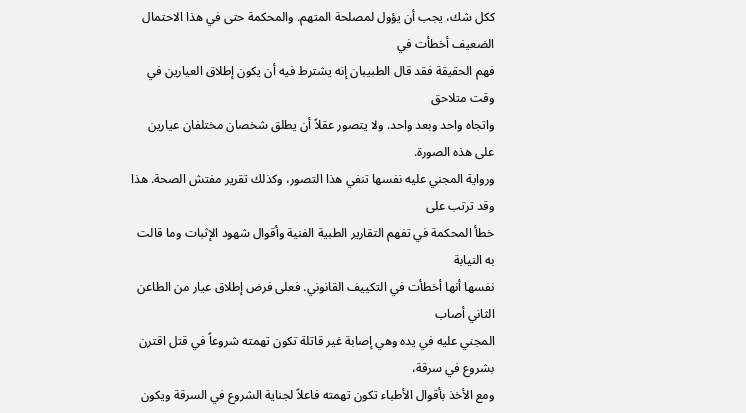ككل شك، يجب أن يؤول لمصلحة المتهم. والمحكمة حتى في هذا الاحتمال الضعيف أخطأت في
فهم الحقيقة فقد قال الطبيبان إنه يشترط فيه أن يكون إطلاق العيارين في وقت متلاحق
واتجاه واحد وبعد واحد. ولا يتصور عقلاً أن يطلق شخصان مختلفان عيارين على هذه الصورة.
ورواية المجني عليه نفسها تنفي هذا التصور، وكذلك تقرير مفتش الصحة. هذا وقد ترتب على
خطأ المحكمة في تفهم التقارير الطبية الفنية وأقوال شهود الإثبات وما قالت به النيابة
نفسها أنها أخطأت في التكييف القانوني. فعلى فرض إطلاق عيار من الطاعن الثاني أصاب
المجني عليه في يده وهي إصابة غير قاتلة تكون تهمته شروعاً في قتل اقترن بشروع في سرقة،
ومع الأخذ بأقوال الأطباء تكون تهمته فاعلاً لجناية الشروع في السرقة ويكون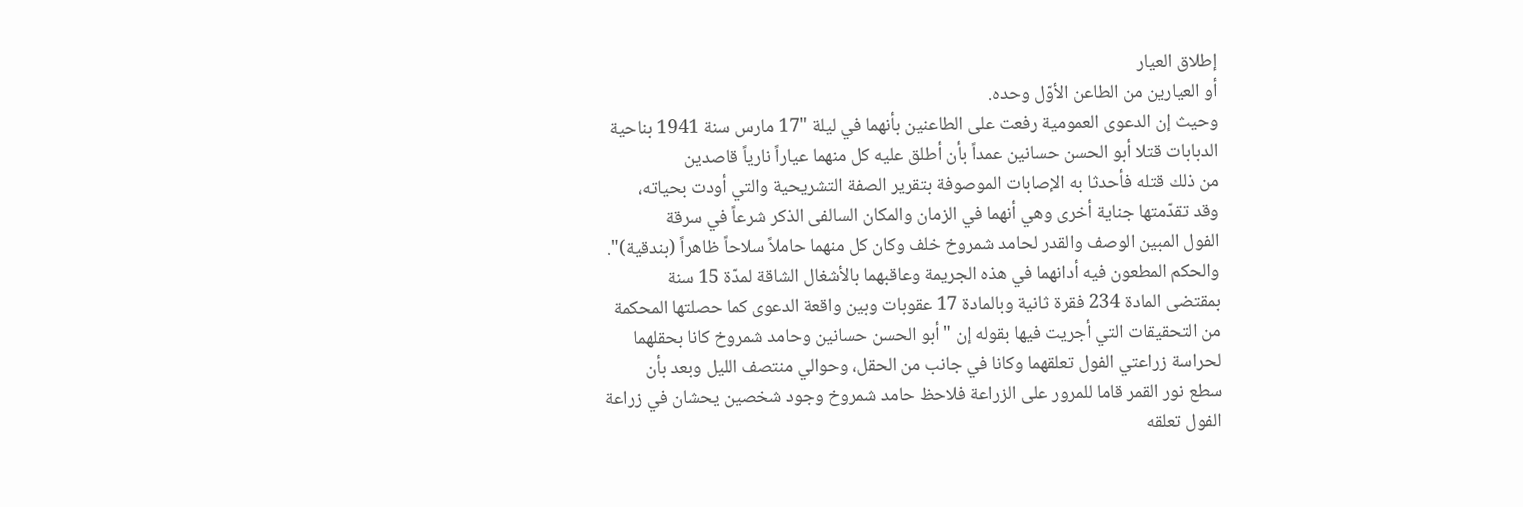إطلاق العيار
أو العيارين من الطاعن الأوّل وحده.
وحيث إن الدعوى العمومية رفعت على الطاعنين بأنهما في ليلة "17 مارس سنة 1941 بناحية
الدبابات قتلا أبو الحسن حسانين عمداً بأن أطلق عليه كل منهما عياراً نارياً قاصدين
من ذلك قتله فأحدثا به الإصابات الموصوفة بتقرير الصفة التشريحية والتي أودت بحياته،
وقد تقدّمتها جناية أخرى وهي أنهما في الزمان والمكان السالفى الذكر شرعاً في سرقة
الفول المبين الوصف والقدر لحامد شمروخ خلف وكان كل منهما حاملاً سلاحاً ظاهراً (بندقية)".
والحكم المطعون فيه أدانهما في هذه الجريمة وعاقبهما بالأشغال الشاقة لمدّة 15 سنة
بمقتضى المادة 234 فقرة ثانية وبالمادة 17 عقوبات وبين واقعة الدعوى كما حصلتها المحكمة
من التحقيقات التي أجريت فيها بقوله إن "أبو الحسن حسانين وحامد شمروخ كانا بحقلهما
لحراسة زراعتي الفول تعلقهما وكانا في جانب من الحقل، وحوالي منتصف الليل وبعد بأن
سطع نور القمر قاما للمرور على الزراعة فلاحظ حامد شمروخ وجود شخصين يحشان في زراعة
الفول تعلقه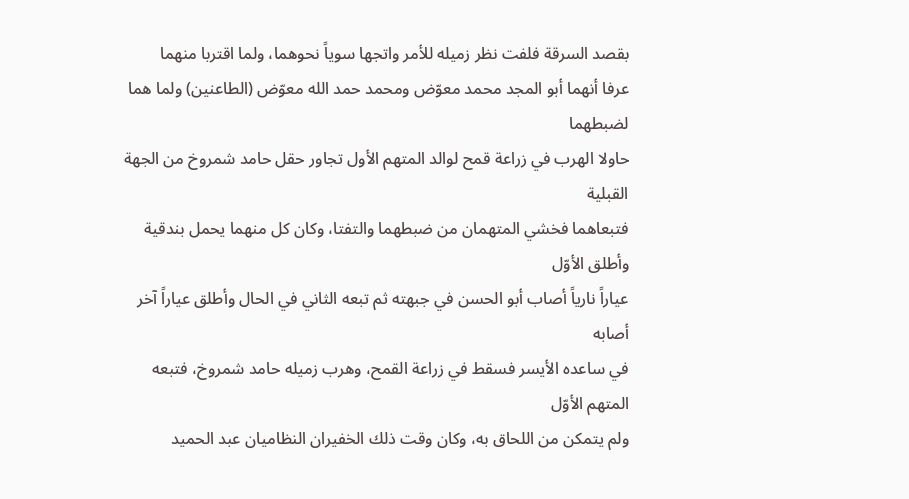بقصد السرقة فلفت نظر زميله للأمر واتجها سوياً نحوهما، ولما اقتربا منهما
عرفا أنهما أبو المجد محمد معوّض ومحمد حمد الله معوّض (الطاعنين) ولما هما لضبطهما
حاولا الهرب في زراعة قمح لوالد المتهم الأول تجاور حقل حامد شمروخ من الجهة القبلية
فتبعاهما فخشي المتهمان من ضبطهما والتفتا، وكان كل منهما يحمل بندقية وأطلق الأوّل
عياراً نارياً أصاب أبو الحسن في جبهته ثم تبعه الثاني في الحال وأطلق عياراً آخر أصابه
في ساعده الأيسر فسقط في زراعة القمح، وهرب زميله حامد شمروخ، فتبعه المتهم الأوّل
ولم يتمكن من اللحاق به، وكان وقت ذلك الخفيران النظاميان عبد الحميد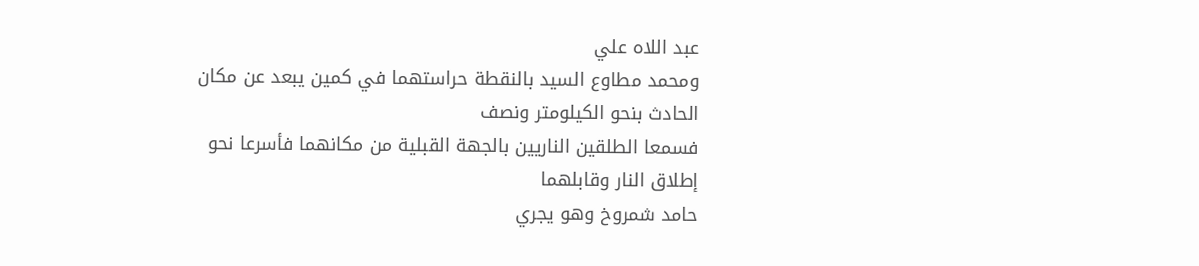عبد اللاه علي
ومحمد مطاوع السيد بالنقطة حراستهما في كمين يبعد عن مكان الحادث بنحو الكيلومتر ونصف
فسمعا الطلقين الناريين بالجهة القبلية من مكانهما فأسرعا نحو إطلاق النار وقابلهما
حامد شمروخ وهو يجري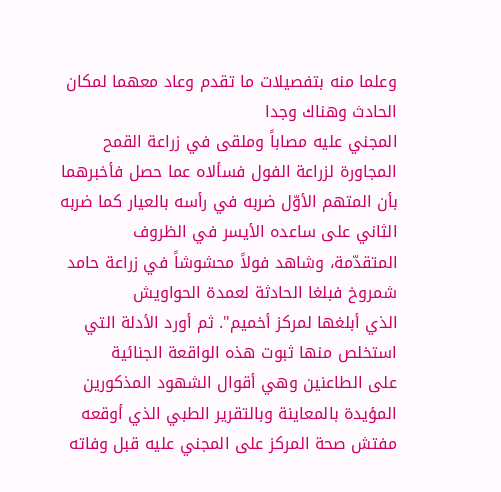وعلما منه بتفصيلات ما تقدم وعاد معهما لمكان الحادث وهناك وجدا
المجني عليه مصاباً وملقى في زراعة القمح المجاورة لزراعة الفول فسألاه عما حصل فأخبرهما
بأن المتهم الأوّل ضربه في رأسه بالعيار كما ضربه الثاني على ساعده الأيسر في الظروف
المتقدّمة، وشاهد فولاً محشوشاً في زراعة حامد شمروخ فبلغا الحادثة لعمدة الحواويش
الذي أبلغها لمركز أخميم". ثم أورد الأدلة التي استخلص منها ثبوت هذه الواقعة الجنائية
على الطاعنين وهي أقوال الشهود المذكورين المؤيدة بالمعاينة وبالتقرير الطبي الذي أوقعه
مفتش صحة المركز على المجني عليه قبل وفاته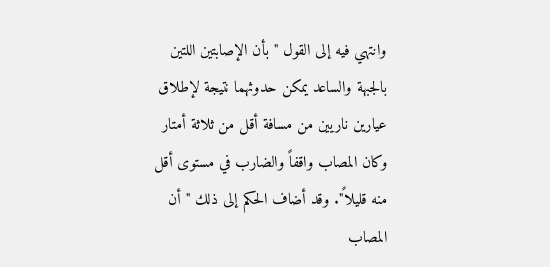وانتهي فيه إلى القول "بأن الإصابتين اللتين
بالجبهة والساعد يمكن حدوثهما نتيجة لإطلاق عيارين ناريين من مسافة أقل من ثلاثة أمتار
وكان المصاب واقفاً والضارب في مستوى أقل منه قليلاً". وقد أضاف الحكم إلى ذلك "أن
المصاب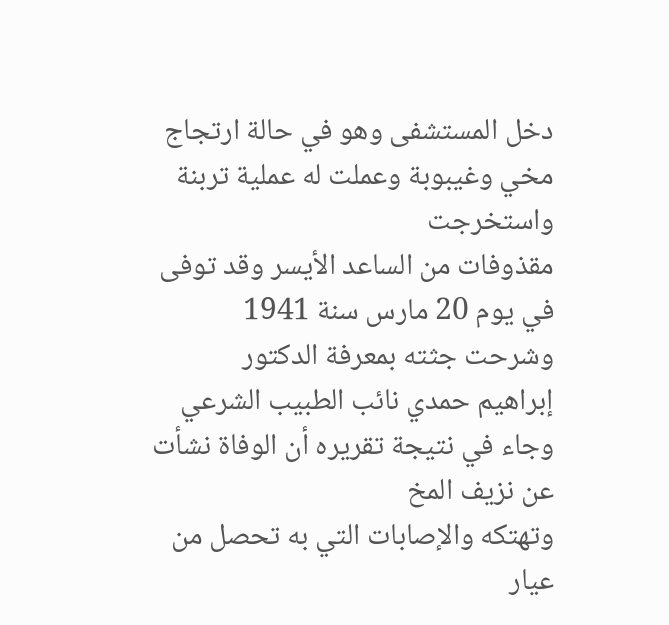دخل المستشفى وهو في حالة ارتجاج مخي وغيبوبة وعملت له عملية تربنة واستخرجت
مقذوفات من الساعد الأيسر وقد توفى في يوم 20 مارس سنة 1941 وشرحت جثته بمعرفة الدكتور
إبراهيم حمدي نائب الطبيب الشرعي وجاء في نتيجة تقريره أن الوفاة نشأت عن نزيف المخ
وتهتكه والإصابات التي به تحصل من عيار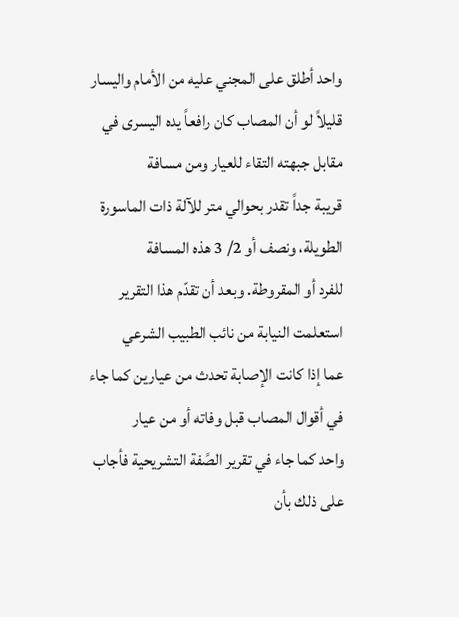واحد أطلق على المجني عليه من الأمام واليسار
قليلاً لو أن المصاب كان رافعاً يده اليسرى في مقابل جبهته التقاء للعيار ومن مسافة
قريبة جداً تقدر بحوالي متر للآلة ذات الماسورة الطويلة، ونصف أو 2/ 3 هذه المسافة
للفرد أو المقروطة. وبعد أن تقدّم هذا التقرير استعلمت النيابة من نائب الطبيب الشرعي
عما إذا كانت الإصابة تحدث من عيارين كما جاء في أقوال المصاب قبل وفاته أو من عيار
واحد كما جاء في تقرير الصًفة التشريحية فأجاب على ذلك بأن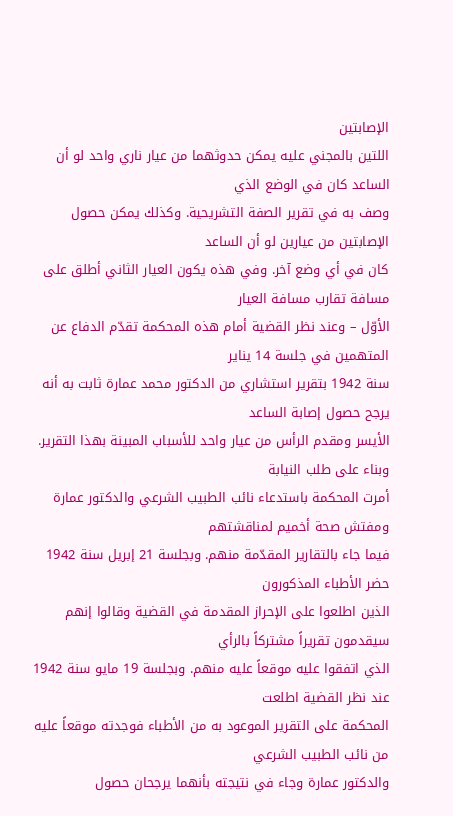الإصابتين
اللتين بالمجني عليه يمكن حدوثهما من عيار ناري واحد لو أن الساعد كان في الوضع الذي
وصف به في تقرير الصفة التشريحية. وكذلك يمكن حصول الإصابتين من عيارين لو أن الساعد
كان في أي وضع آخر. وفي هذه يكون العيار الثاني أطلق على مسافة تقارب مسافة العيار
الأوّل – وعند نظر القضية أمام هذه المحكمة تقدّم الدفاع عن المتهمين في جلسة 14 يناير
سنة 1942 بتقرير استشاري من الدكتور محمد عمارة ثابت به أنه يرجح حصول إصابة الساعد
الأيسر ومقدم الرأس من عيار واحد للأسباب المبينة بهذا التقرير. وبناء على طلب النيابة
أمرت المحكمة باستدعاء نائب الطبيب الشرعي والدكتور عمارة ومفتش صحة أخميم لمناقشتهم
فيما جاء بالتقارير المقدّمة منهم. وبجلسة 21 إبريل سنة 1942 حضر الأطباء المذكورون
الذين اطلعوا على الإحراز المقدمة في القضية وقالوا إنهم سيقدمون تقريراً مشتركاً بالرأي
الذي اتفقوا عليه موقعاً عليه منهم. وبجلسة 19 مايو سنة 1942 عند نظر القضية اطلعت
المحكمة على التقرير الموعود به من الأطباء فوجدته موقعاً عليه من نائب الطبيب الشرعي
والدكتور عمارة وجاء في نتيجته بأنهما يرجحان حصول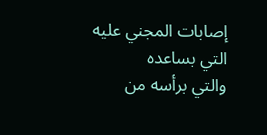إصابات المجني عليه التي بساعده
والتي برأسه من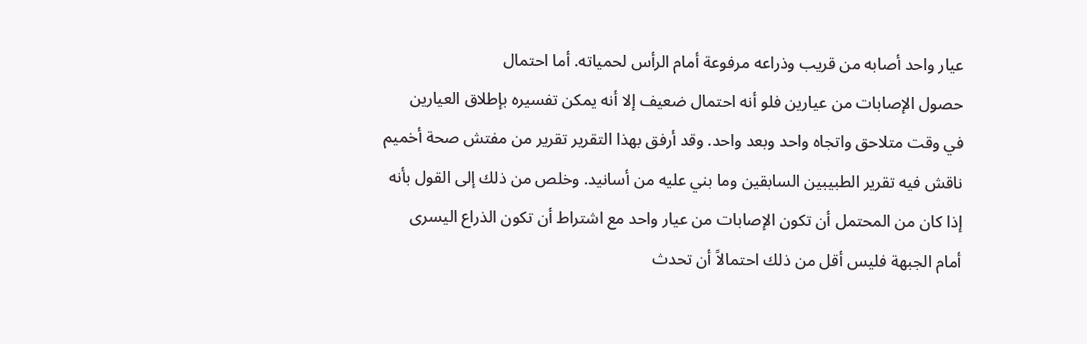عيار واحد أصابه من قريب وذراعه مرفوعة أمام الرأس لحمياته. أما احتمال
حصول الإصابات من عيارين فلو أنه احتمال ضعيف إلا أنه يمكن تفسيره بإطلاق العيارين
في وقت متلاحق واتجاه واحد وبعد واحد. وقد أرفق بهذا التقرير تقرير من مفتش صحة أخميم
ناقش فيه تقرير الطبيبين السابقين وما بني عليه من أسانيد. وخلص من ذلك إلى القول بأنه
إذا كان من المحتمل أن تكون الإصابات من عيار واحد مع اشتراط أن تكون الذراع اليسرى
أمام الجبهة فليس أقل من ذلك احتمالاً أن تحدث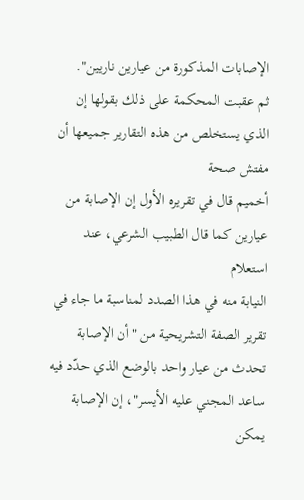الإصابات المذكورة من عيارين ناريين".
ثم عقبت المحكمة على ذلك بقولها إن الذي يستخلص من هذه التقارير جميعها أن مفتش صحة
أخميم قال في تقريره الأول إن الإصابة من عيارين كما قال الطبيب الشرعي، عند استعلام
النيابة منه في هذا الصدد لمناسبة ما جاء في تقرير الصفة التشريحية من "أن الإصابة
تحدث من عيار واحد بالوضع الذي حدّد فيه ساعد المجني عليه الأيسر"، إن الإصابة يمكن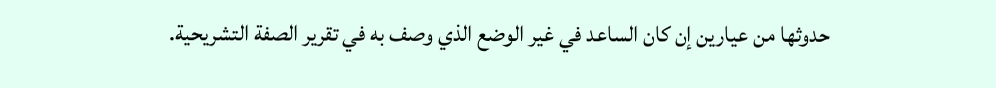حدوثها من عيارين إن كان الساعد في غير الوضع الذي وصف به في تقرير الصفة التشريحية.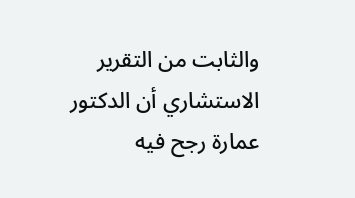والثابت من التقرير الاستشاري أن الدكتور عمارة رجح فيه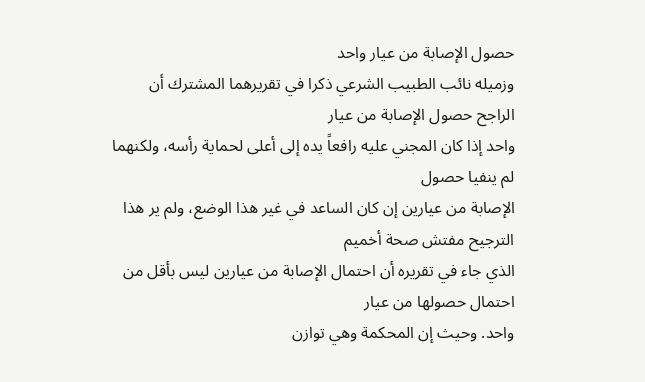حصول الإصابة من عيار واحد
وزميله نائب الطبيب الشرعي ذكرا في تقريرهما المشترك أن الراجح حصول الإصابة من عيار
واحد إذا كان المجني عليه رافعاً يده إلى أعلى لحماية رأسه، ولكنهما لم ينفيا حصول
الإصابة من عيارين إن كان الساعد في غير هذا الوضع، ولم ير هذا الترجيح مفتش صحة أخميم
الذي جاء في تقريره أن احتمال الإصابة من عيارين ليس بأقل من احتمال حصولها من عيار
واحد. وحيث إن المحكمة وهي توازن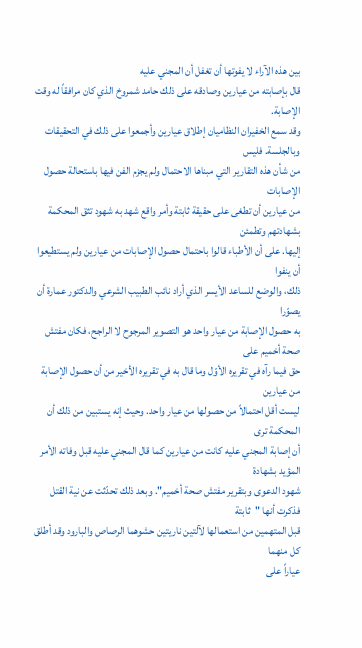بين هذه الآراء لا يفوتها أن تغفل أن المجني عليه
قال بإصابته من عيارين وصادقه على ذلك حامد شمروخ الذي كان مرافقاً له وقت الإصابة.
وقد سمع الخفيران النظاميان إطلاق عيارين وأجمعوا على ذلك في التحقيقات وبالجلسة. فليس
من شأن هذه التقارير التي مبناها الاحتمال ولم يجزم الفن فيها باستحالة حصول الإصابات
من عيارين أن تطغى على حقيقة ثابتة وأمر واقع شهد به شهود تثق المحكمة بشهادتهم وتطمئن
إليها. على أن الأطباء قالوا باحتمال حصول الإصابات من عيارين ولم يستطيعوا أن ينفوا
ذلك، والوضع للساعد الأيسر الذي أراد نائب الطبيب الشرعي والدكتور عمارة أن يصوّرا
به حصول الإصابة من عيار واحد هو التصوير المرجوح لا الراجح، فكان مفتش صحة أخميم على
حق فيما رآه في تقريره الأوّل وما قال به في تقريره الأخير من أن حصول الإصابة من عيارين
ليست أقل احتمالاً من حصولها من عيار واحد. وحيث إنه يستبين من ذلك أن المحكمة ترى
أن إصابة المجني عليه كانت من عيارين كما قال المجني عليه قبل وفاته الأمر المؤيد بشهادة
شهود الدعوى وبتقرير مفتش صحة أخميم". وبعد ذلك تحدّثت عن نية القتل فذكرت أنها "ثابتة
قبل المتهمين من استعمالها لآلتين ناريتين حشوهما الرصاص والبارود وقد أطلق كل منهما
عياراً على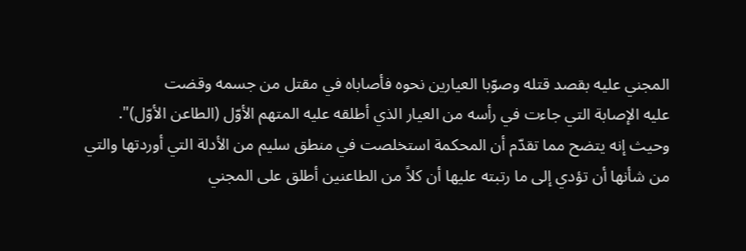المجني عليه بقصد قتله وصوّبا العيارين نحوه فأصاباه في مقتل من جسمه وقضت
عليه الإصابة التي جاءت في رأسه من العيار الذي أطلقه عليه المتهم الأوّل (الطاعن الأوّل)".
وحيث إنه يتضح مما تقدّم أن المحكمة استخلصت في منطق سليم من الأدلة التي أوردتها والتي
من شأنها أن تؤدي إلى ما رتبته عليها أن كلاً من الطاعنين أطلق على المجني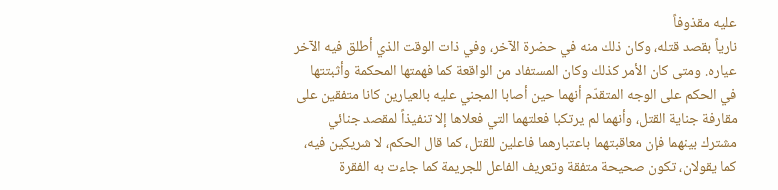عليه مقذوفاً
نارياً بقصد قتله، وكان ذلك منه في حضرة الآخر، وفي ذات الوقت الذي أطلق فيه الآخر
عياره. ومتى كان الأمر كذلك وكان المستفاد من الواقعة كما فهمتها المحكمة وأثبتتها
في الحكم على الوجه المتقدّم أنهما حين أصابا المجني عليه بالعيارين كانا متفقين على
مقارفة جناية القتل، وأنهما لم يرتكبا فعلتهما التي فعلاها إلا تنفيذاً لمقصد جنائي
مشترك بينهما فإن معاقبتهما باعتبارهما فاعلين للقتل، كما قال الحكم، لا شريكين فيه،
كما يقولان، تكون صحيحة متفقة وتعريف الفاعل للجريمة كما جاءت به الفقرة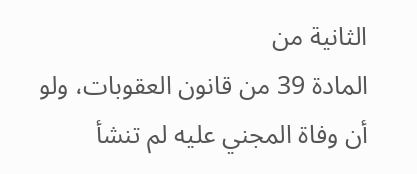الثانية من
المادة 39 من قانون العقوبات، ولو أن وفاة المجني عليه لم تنشأ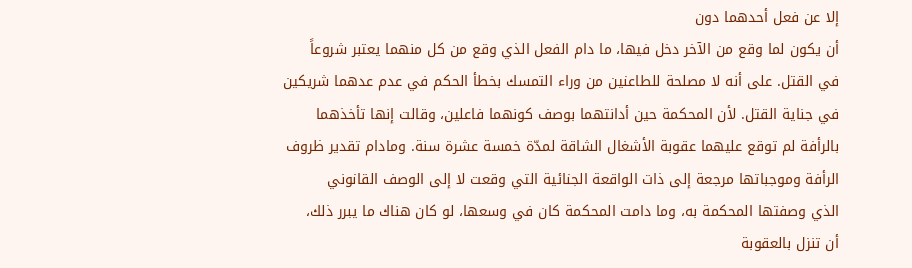إلا عن فعل أحدهما دون
أن يكون لما وقع من الآخر دخل فيها، ما دام الفعل الذي وقع من كل منهما يعتبر شروعاً
في القتل. على أنه لا مصلحة للطاعنين من وراء التمسك بخطأ الحكم في عدم عدهما شريكين
في جناية القتل. لأن المحكمة حين أدانتهما بوصف كونهما فاعلين، وقالت إنها تأخذهما
بالرأفة لم توقع عليهما عقوبة الأشغال الشاقة لمدّة خمسة عشرة سنة. ومادام تقدير ظروف
الرأفة وموجباتها مرجعة إلى ذات الواقعة الجنائية التي وقعت لا إلى الوصف القانوني
الذي وصفتها المحكمة به، وما دامت المحكمة كان في وسعها، لو كان هناك ما يبرر ذلك،
أن تنزل بالعقوبة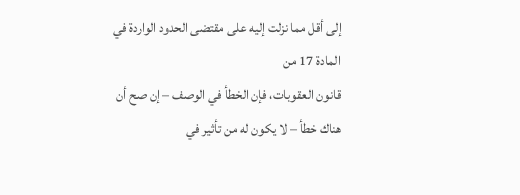إلى أقل مما نزلت إليه على مقتضى الحدود الواردة في المادة 17 من
قانون العقوبات، فإن الخطأ في الوصف – إن صح أن هناك خطأ – لا يكون له من تأثير في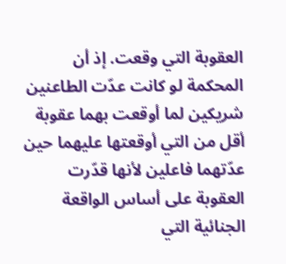العقوبة التي وقعت. إذ أن المحكمة لو كانت عدّت الطاعنين شريكين لما أوقعت بهما عقوبة
أقل من التي أوقعتها عليهما حين عدّتهما فاعلين لأنها قدّرت العقوبة على أساس الواقعة
الجنائية التي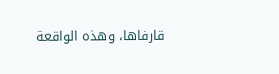قارفاها، وهذه الواقعة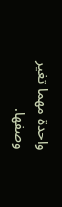واحدة مهما تغير وصفها.